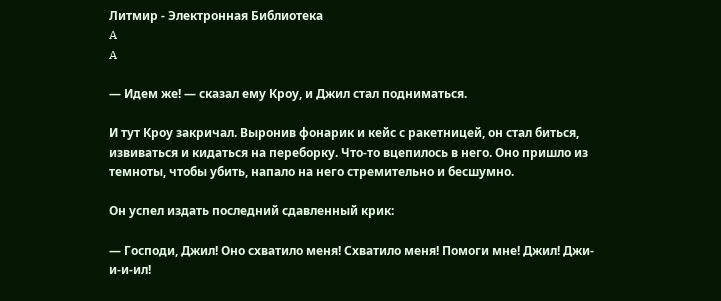Литмир - Электронная Библиотека
A
A

— Идем же! — сказал ему Кроу, и Джил стал подниматься.

И тут Кроу закричал. Выронив фонарик и кейс с ракетницей, он стал биться, извиваться и кидаться на переборку. Что-то вцепилось в него. Оно пришло из темноты, чтобы убить, напало на него стремительно и бесшумно.

Он успел издать последний сдавленный крик:

— Господи, Джил! Оно схватило меня! Схватило меня! Помоги мне! Джил! Джи-и-и-ил!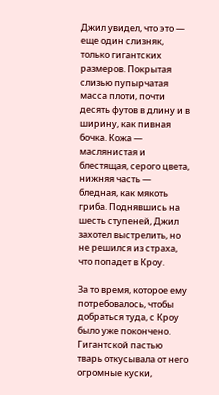Джил увидел, что это — еще один слизняк, только гигантских размеров. Покрытая слизью пупырчатая масса плоти, почти десять футов в длину и в ширину, как пивная бочка. Кожа — маслянистая и блестящая, серого цвета, нижняя часть — бледная, как мякоть гриба. Поднявшись на шесть ступеней, Джил захотел выстрелить, но не решился из страха, что попадет в Кроу.

За то время, которое ему потребовалось, чтобы добраться туда, с Кроу было уже покончено. Гигантской пастью тварь откусывала от него огромные куски,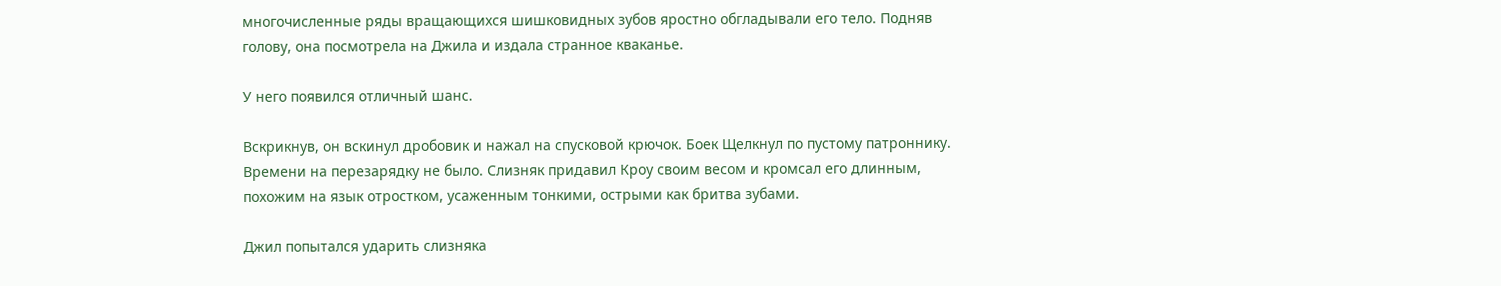многочисленные ряды вращающихся шишковидных зубов яростно обгладывали его тело. Подняв голову, она посмотрела на Джила и издала странное кваканье.

У него появился отличный шанс.

Вскрикнув, он вскинул дробовик и нажал на спусковой крючок. Боек Щелкнул по пустому патроннику. Времени на перезарядку не было. Слизняк придавил Кроу своим весом и кромсал его длинным, похожим на язык отростком, усаженным тонкими, острыми как бритва зубами.

Джил попытался ударить слизняка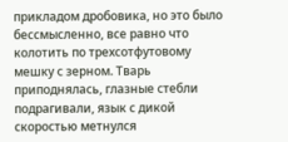прикладом дробовика, но это было бессмысленно, все равно что колотить по трехсотфутовому мешку с зерном. Тварь приподнялась, глазные стебли подрагивали, язык с дикой скоростью метнулся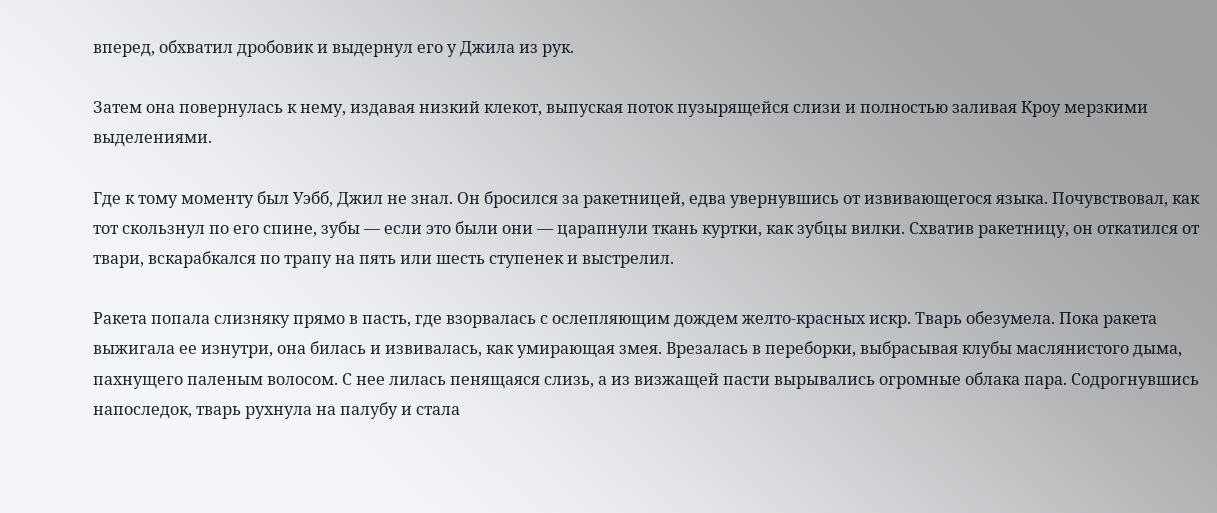вперед, обхватил дробовик и выдернул его у Джила из рук.

Затем она повернулась к нему, издавая низкий клекот, выпуская поток пузырящейся слизи и полностью заливая Кроу мерзкими выделениями.

Где к тому моменту был Уэбб, Джил не знал. Он бросился за ракетницей, едва увернувшись от извивающегося языка. Почувствовал, как тот скользнул по его спине, зубы — если это были они — царапнули ткань куртки, как зубцы вилки. Схватив ракетницу, он откатился от твари, вскарабкался по трапу на пять или шесть ступенек и выстрелил.

Ракета попала слизняку прямо в пасть, где взорвалась с ослепляющим дождем желто-красных искр. Тварь обезумела. Пока ракета выжигала ее изнутри, она билась и извивалась, как умирающая змея. Врезалась в переборки, выбрасывая клубы маслянистого дыма, пахнущего паленым волосом. С нее лилась пенящаяся слизь, а из визжащей пасти вырывались огромные облака пара. Содрогнувшись напоследок, тварь рухнула на палубу и стала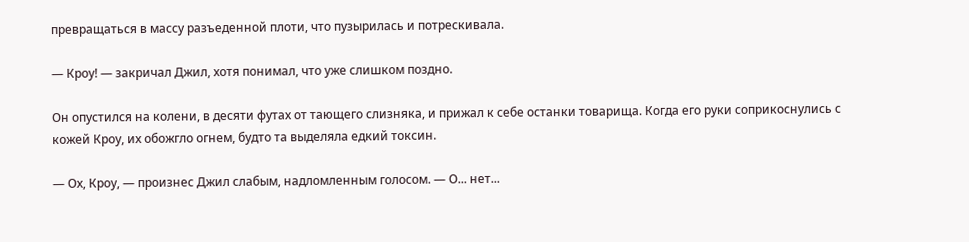превращаться в массу разъеденной плоти, что пузырилась и потрескивала.

— Кроу! — закричал Джил, хотя понимал, что уже слишком поздно.

Он опустился на колени, в десяти футах от тающего слизняка, и прижал к себе останки товарища. Когда его руки соприкоснулись с кожей Кроу, их обожгло огнем, будто та выделяла едкий токсин.

— Ох, Кроу, — произнес Джил слабым, надломленным голосом. — О... нет...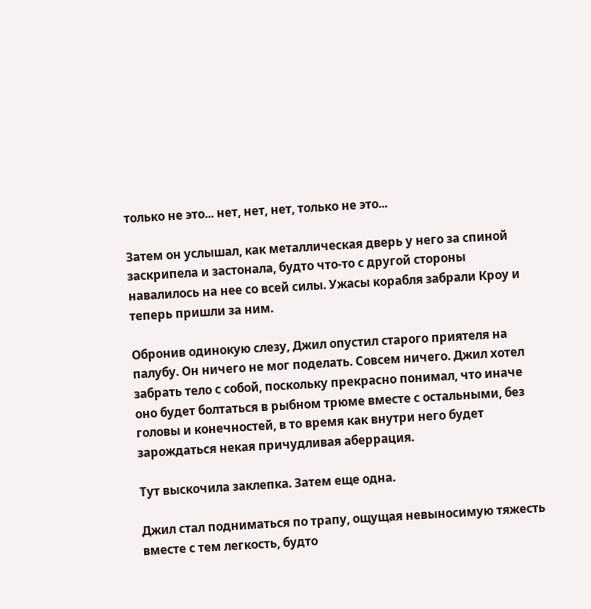только не это... нет, нет, нет, только не это...

Затем он услышал, как металлическая дверь у него за спиной заскрипела и застонала, будто что-то с другой стороны навалилось на нее со всей силы. Ужасы корабля забрали Кроу и теперь пришли за ним.

Обронив одинокую слезу, Джил опустил старого приятеля на палубу. Он ничего не мог поделать. Совсем ничего. Джил хотел забрать тело с собой, поскольку прекрасно понимал, что иначе оно будет болтаться в рыбном трюме вместе с остальными, без головы и конечностей, в то время как внутри него будет зарождаться некая причудливая аберрация.

Тут выскочила заклепка. Затем еще одна.

Джил стал подниматься по трапу, ощущая невыносимую тяжесть вместе с тем легкость, будто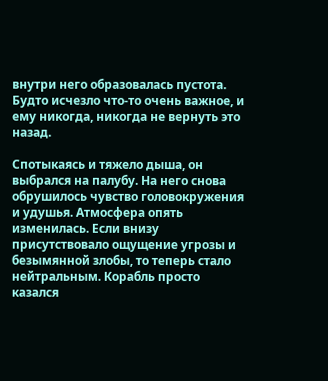внутри него образовалась пустота. Будто исчезло что-то очень важное, и ему никогда, никогда не вернуть это назад.

Спотыкаясь и тяжело дыша, он выбрался на палубу. На него снова обрушилось чувство головокружения и удушья. Атмосфера опять изменилась. Если внизу присутствовало ощущение угрозы и безымянной злобы, то теперь стало нейтральным. Корабль просто казался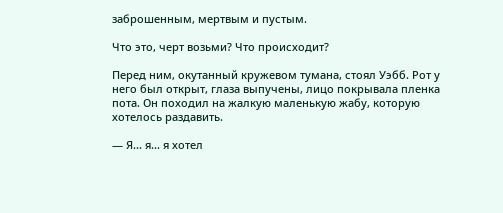заброшенным, мертвым и пустым.

Что это, черт возьми? Что происходит?

Перед ним, окутанный кружевом тумана, стоял Уэбб. Рот у него был открыт, глаза выпучены, лицо покрывала пленка пота. Он походил на жалкую маленькую жабу, которую хотелось раздавить.

— Я... я... я хотел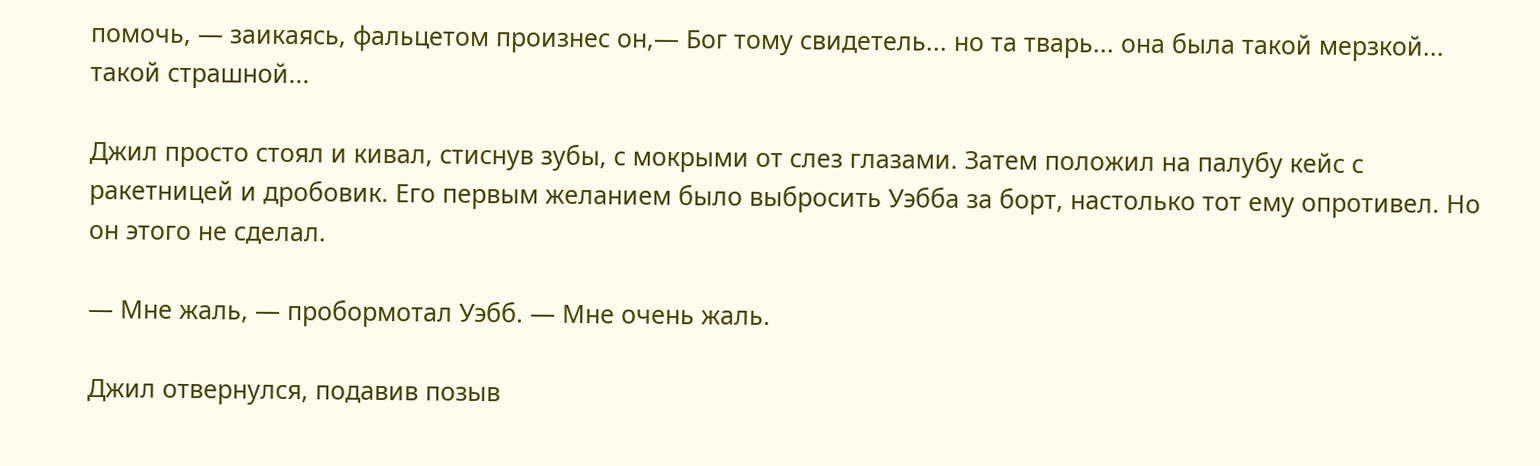помочь, — заикаясь, фальцетом произнес он,— Бог тому свидетель... но та тварь... она была такой мерзкой... такой страшной...

Джил просто стоял и кивал, стиснув зубы, с мокрыми от слез глазами. Затем положил на палубу кейс с ракетницей и дробовик. Его первым желанием было выбросить Уэбба за борт, настолько тот ему опротивел. Но он этого не сделал.

— Мне жаль, — пробормотал Уэбб. — Мне очень жаль.

Джил отвернулся, подавив позыв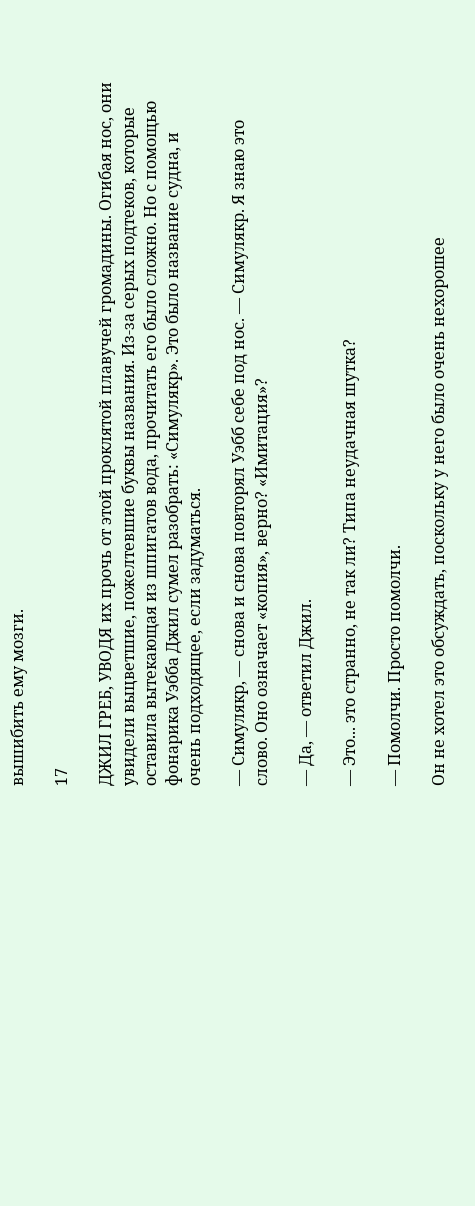вышибить ему мозги.

17

ДЖИЛ ГРЕБ, УВОДЯ их прочь от этой проклятой плавучей громадины. Огибая нос, они увидели выцветшие, пожелтевшие буквы названия. Из-за серых подтеков, которые оставила вытекающая из шпигатов вода, прочитать его было сложно. Но с помощью фонарика Уэбба Джил сумел разобрать: «Симулякр». Это было название судна, и очень подходящее, если задуматься.

— Симулякр, — снова и снова повторял Уэбб себе под нос. — Симулякр. Я знаю это слово. Оно означает «копия», верно? «Имитация»?

— Да, — ответил Джил.

— Это... это странно, не так ли? Типа неудачная шутка?

— Помолчи. Просто помолчи.

Он не хотел это обсуждать, поскольку у него было очень нехорошее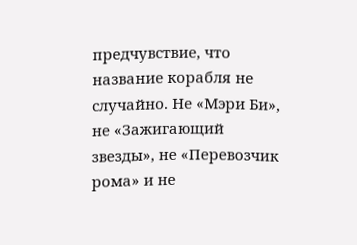предчувствие, что название корабля не случайно. Не «Мэри Би», не «Зажигающий звезды», не «Перевозчик рома» и не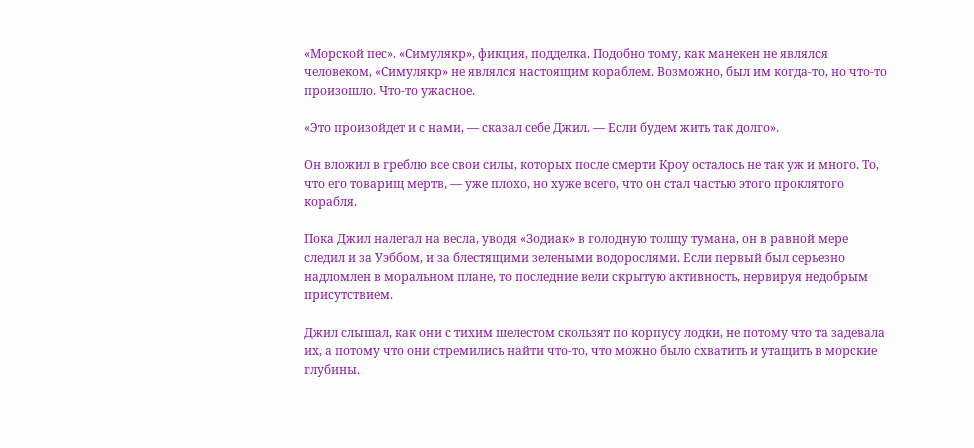«Морской пес». «Симулякр», фикция, подделка. Подобно тому, как манекен не являлся человеком, «Симулякр» не являлся настоящим кораблем. Возможно, был им когда-то, но что-то произошло. Что-то ужасное.

«Это произойдет и с нами, — сказал себе Джил. — Если будем жить так долго».

Он вложил в греблю все свои силы, которых после смерти Кроу осталось не так уж и много. То, что его товарищ мертв, — уже плохо, но хуже всего, что он стал частью этого проклятого корабля.

Пока Джил налегал на весла, уводя «Зодиак» в голодную толщу тумана, он в равной мере следил и за Уэббом, и за блестящими зелеными водорослями. Если первый был серьезно надломлен в моральном плане, то последние вели скрытую активность, нервируя недобрым присутствием.

Джил слышал, как они с тихим шелестом скользят по корпусу лодки, не потому что та задевала их, а потому что они стремились найти что-то, что можно было схватить и утащить в морские глубины.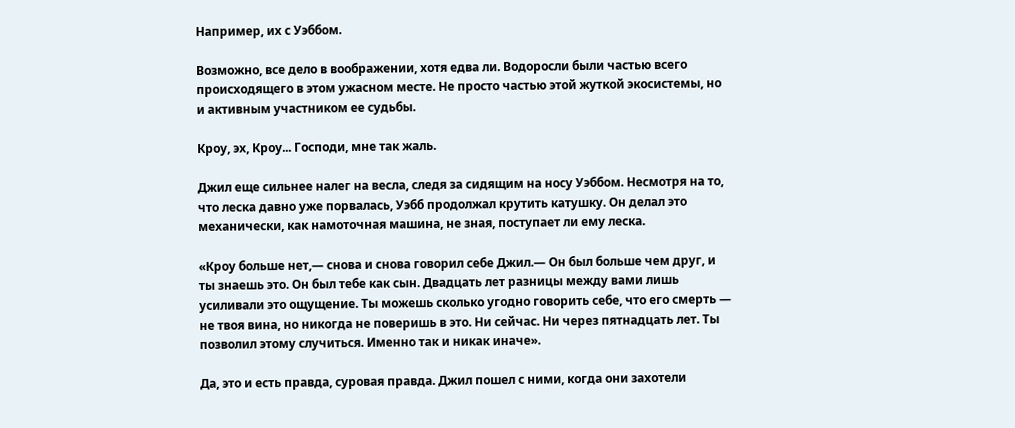Например, их с Уэббом.

Возможно, все дело в воображении, хотя едва ли. Водоросли были частью всего происходящего в этом ужасном месте. Не просто частью этой жуткой экосистемы, но и активным участником ее судьбы.

Кроу, эх, Кроу... Господи, мне так жаль.

Джил еще сильнее налег на весла, следя за сидящим на носу Уэббом. Несмотря на то, что леска давно уже порвалась, Уэбб продолжал крутить катушку. Он делал это механически, как намоточная машина, не зная, поступает ли ему леска.

«Кроу больше нет,— снова и снова говорил себе Джил.— Он был больше чем друг, и ты знаешь это. Он был тебе как сын. Двадцать лет разницы между вами лишь усиливали это ощущение. Ты можешь сколько угодно говорить себе, что его смерть — не твоя вина, но никогда не поверишь в это. Ни сейчас. Ни через пятнадцать лет. Ты позволил этому случиться. Именно так и никак иначе».

Да, это и есть правда, суровая правда. Джил пошел с ними, когда они захотели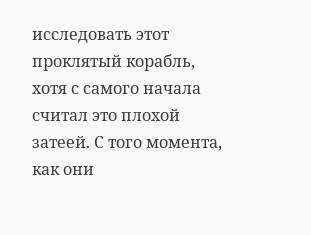исследовать этот проклятый корабль, хотя с самого начала считал это плохой затеей. С того момента, как они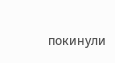покинули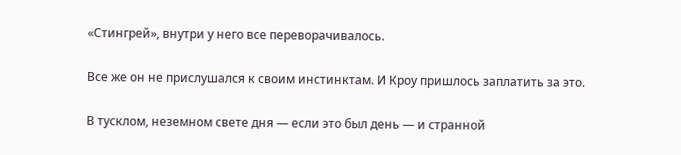«Стингрей», внутри у него все переворачивалось.

Все же он не прислушался к своим инстинктам. И Кроу пришлось заплатить за это.

В тусклом, неземном свете дня — если это был день — и странной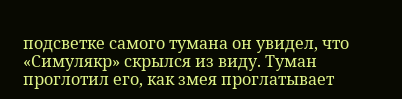подсветке самого тумана он увидел, что «Симулякр» скрылся из виду. Туман проглотил его, как змея проглатывает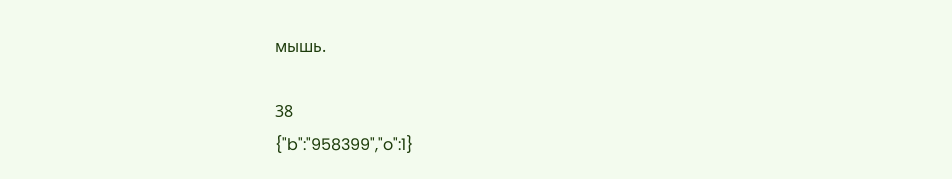мышь.

38
{"b":"958399","o":1}